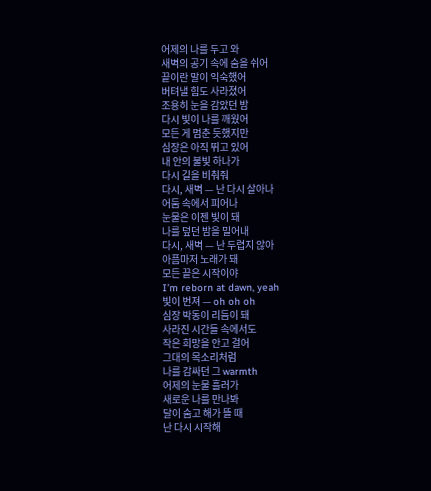어제의 나를 두고 와
새벽의 공기 속에 숨을 쉬어
끝이란 말이 익숙했어
버텨낼 힘도 사라졌어
조용히 눈을 감았던 밤
다시 빛이 나를 깨웠어
모든 게 멈춘 듯했지만
심장은 아직 뛰고 있어
내 안의 불빛 하나가
다시 길을 비춰줘
다시, 새벽 — 난 다시 살아나
어둠 속에서 피어나
눈물은 이젠 빛이 돼
나를 덮던 밤을 밀어내
다시, 새벽 — 난 두렵지 않아
아픔마저 노래가 돼
모든 끝은 시작이야
I’m reborn at dawn, yeah
빛이 번져 — oh oh oh
심장 박동이 리듬이 돼
사라진 시간들 속에서도
작은 희망을 안고 걸어
그대의 목소리처럼
나를 감싸던 그 warmth
어제의 눈물 흘러가
새로운 나를 만나봐
달이 숨고 해가 뜰 때
난 다시 시작해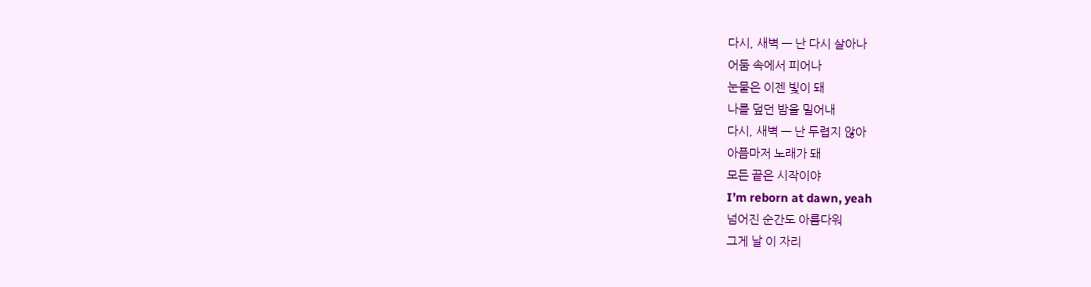다시, 새벽 — 난 다시 살아나
어둠 속에서 피어나
눈물은 이젠 빛이 돼
나를 덮던 밤을 밀어내
다시, 새벽 — 난 두렵지 않아
아픔마저 노래가 돼
모든 끝은 시작이야
I’m reborn at dawn, yeah
넘어진 순간도 아름다워
그게 날 이 자리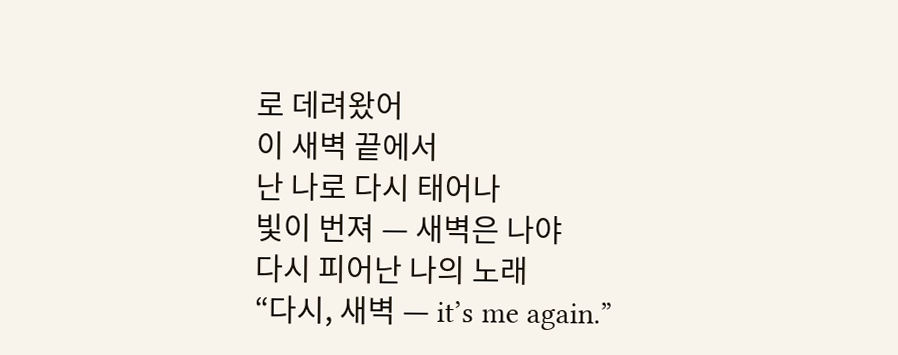로 데려왔어
이 새벽 끝에서
난 나로 다시 태어나
빛이 번져 — 새벽은 나야
다시 피어난 나의 노래
“다시, 새벽 — it’s me again.”